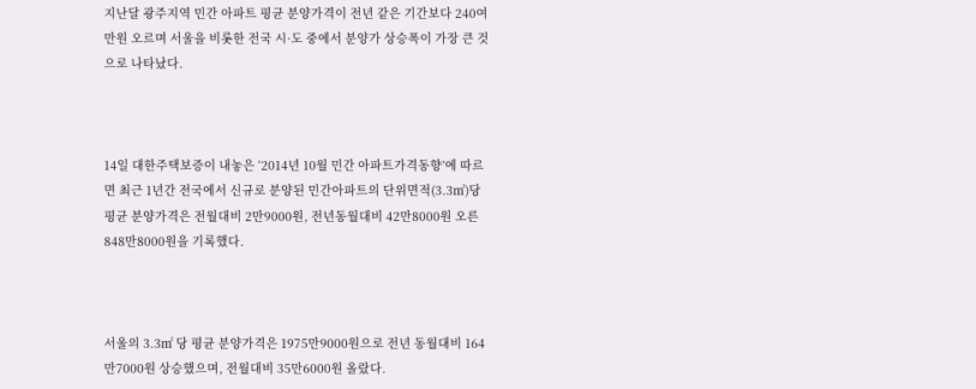지난달 광주지역 민간 아파트 평균 분양가격이 전년 같은 기간보다 240여만원 오르며 서울을 비롯한 전국 시·도 중에서 분양가 상승폭이 가장 큰 것으로 나타났다.



14일 대한주택보증이 내놓은 ‘2014년 10월 민간 아파트가격동향’에 따르면 최근 1년간 전국에서 신규로 분양된 민간아파트의 단위면적(3.3㎡)당 평균 분양가격은 전월대비 2만9000원, 전년동월대비 42만8000원 오른 848만8000원을 기록했다.



서울의 3.3㎡ 당 평균 분양가격은 1975만9000원으로 전년 동월대비 164만7000원 상승했으며, 전월대비 35만6000원 올랐다.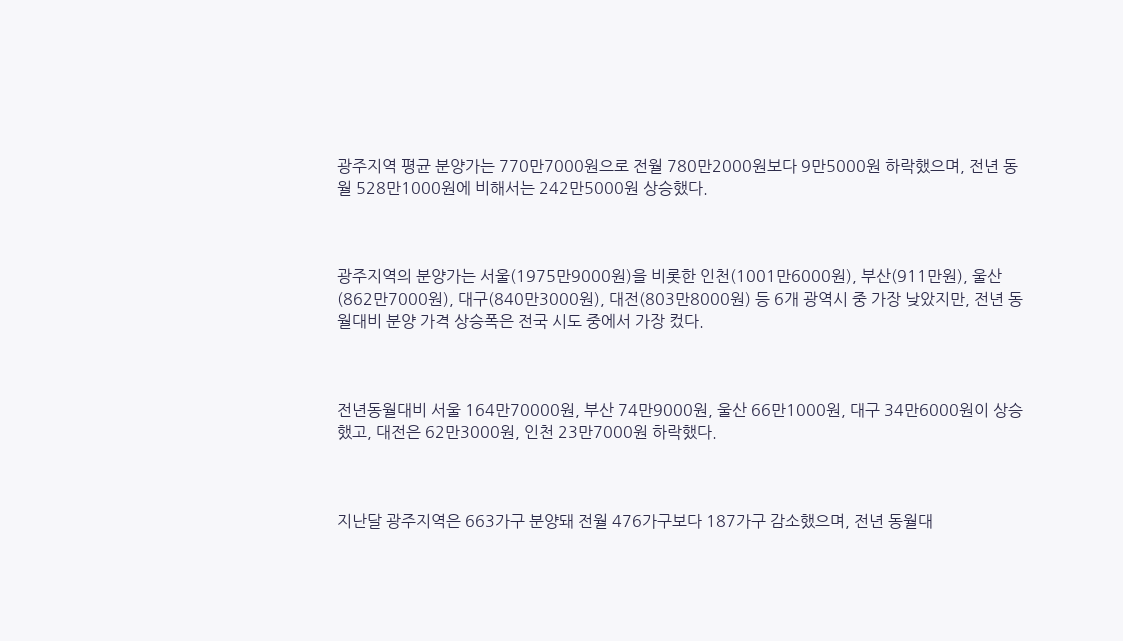광주지역 평균 분양가는 770만7000원으로 전월 780만2000원보다 9만5000원 하락했으며, 전년 동월 528만1000원에 비해서는 242만5000원 상승했다.



광주지역의 분양가는 서울(1975만9000원)을 비롯한 인천(1001만6000원), 부산(911만원), 울산(862만7000원), 대구(840만3000원), 대전(803만8000원) 등 6개 광역시 중 가장 낮았지만, 전년 동월대비 분양 가격 상승폭은 전국 시도 중에서 가장 컸다.



전년동월대비 서울 164만70000원, 부산 74만9000원, 울산 66만1000원, 대구 34만6000원이 상승했고, 대전은 62만3000원, 인천 23만7000원 하락했다.



지난달 광주지역은 663가구 분양돼 전월 476가구보다 187가구 감소했으며, 전년 동월대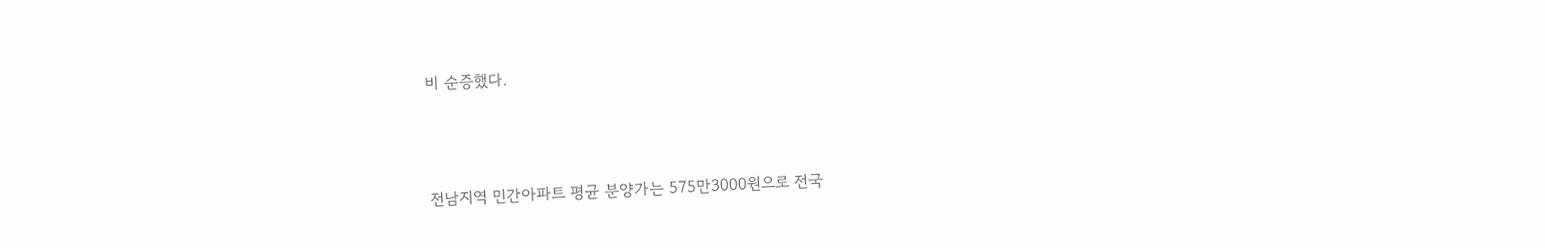비 순증했다.



전남지역 민간아파트 평균 분양가는 575만3000원으로 전국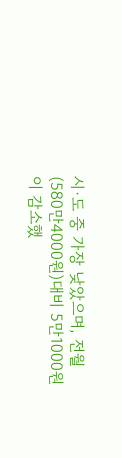시·도 중 가장 낮았으며, 전월(580만4000원)대비 5만1000원이 감소했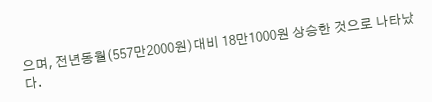으며, 전년동월(557만2000원)대비 18만1000원 상승한 것으로 나타났다.